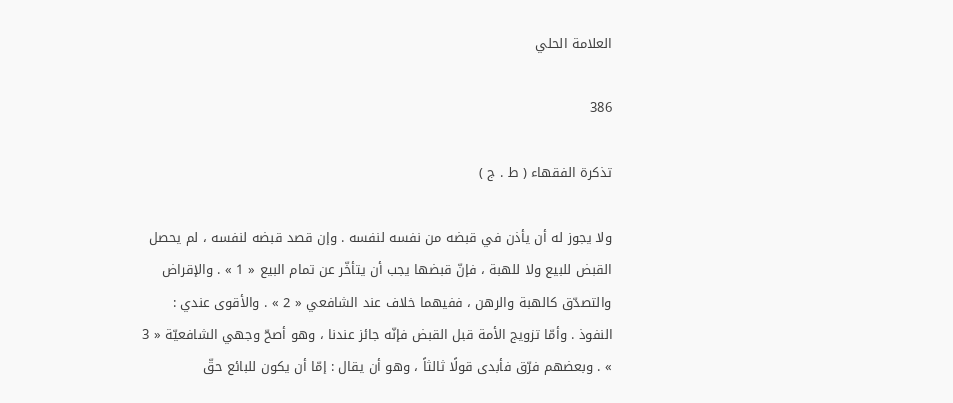العلامة الحلي

386

تذكرة الفقهاء ( ط . ج )

ولا يجوز له أن يأذن في قبضه من نفسه لنفسه . وإن قصد قبضه لنفسه ، لم يحصل القبض للبيع ولا للهبة ، فإنّ قبضها يجب أن يتأخّر عن تمام البيع « 1 » . والإقراض والتصدّق كالهبة والرهن ، ففيهما خلاف عند الشافعي « 2 » . والأقوى عندي : النفوذ . وأمّا تزويج الأمة قبل القبض فإنّه جائز عندنا ، وهو أصحّ وجهي الشافعيّة « 3 » . وبعضهم فرّق فأبدى قولًا ثالثاً ، وهو أن يقال : إمّا أن يكون للبائع حقّ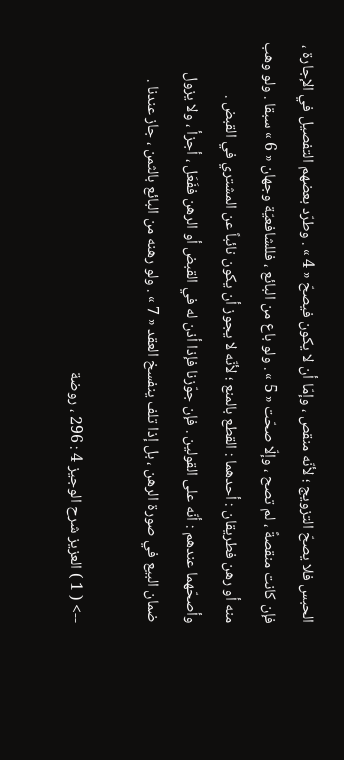الحبس فلا يصحّ التزويج ؛ لأنّه منقص ، وإمّا أن لا يكون فيصحّ « 4 » . وطرّد بعضهم التفصيل في الإجارة ، فإن كانت منقصةً ، لم تصح ، وإلّا صحّت « 5 » . ولو باع من البائع ، فللشافعيّة وجهان « 6 » سبقا . ولو وهب منه أو رهن فطريقان : أحدهما : القطع بالمنع ؛ لأنّه لا يجوز أن يكون نائباً عن المشتري في القبض . وأصحّهما عندهم : أنّه على القولين . فإن جوّزنا فإذا أذن له في القبض أو الرهن ففَعَل ، أجزأ ، ولا يزول ضمان البيع في صورة الرهن ، بل إذا تلف ينفسخ العقد « 7 » . ولو رهنه من البائع بالثمن ، جاز عندنا .

--> ( 1 ) العزيز شرح الوجيز 4 : 296 ، روضة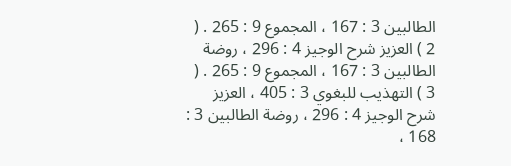الطالبين 3 : 167 ، المجموع 9 : 265 . ( 2 ) العزيز شرح الوجيز 4 : 296 ، روضة الطالبين 3 : 167 ، المجموع 9 : 265 . ( 3 ) التهذيب للبغوي 3 : 405 ، العزيز شرح الوجيز 4 : 296 ، روضة الطالبين 3 : 168 ،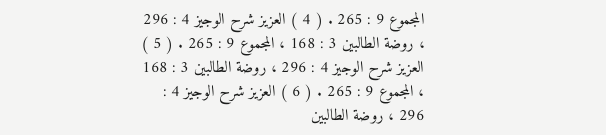المجموع 9 : 265 . ( 4 ) العزيز شرح الوجيز 4 : 296 ، روضة الطالبين 3 : 168 ، المجموع 9 : 265 . ( 5 ) العزيز شرح الوجيز 4 : 296 ، روضة الطالبين 3 : 168 ، المجموع 9 : 265 . ( 6 ) العزيز شرح الوجيز 4 : 296 ، روضة الطالبين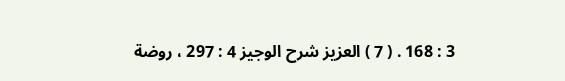3 : 168 . ( 7 ) العزيز شرح الوجيز 4 : 297 ، روضة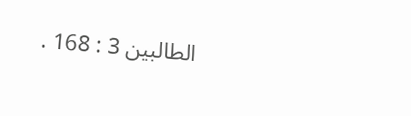الطالبين 3 : 168 .